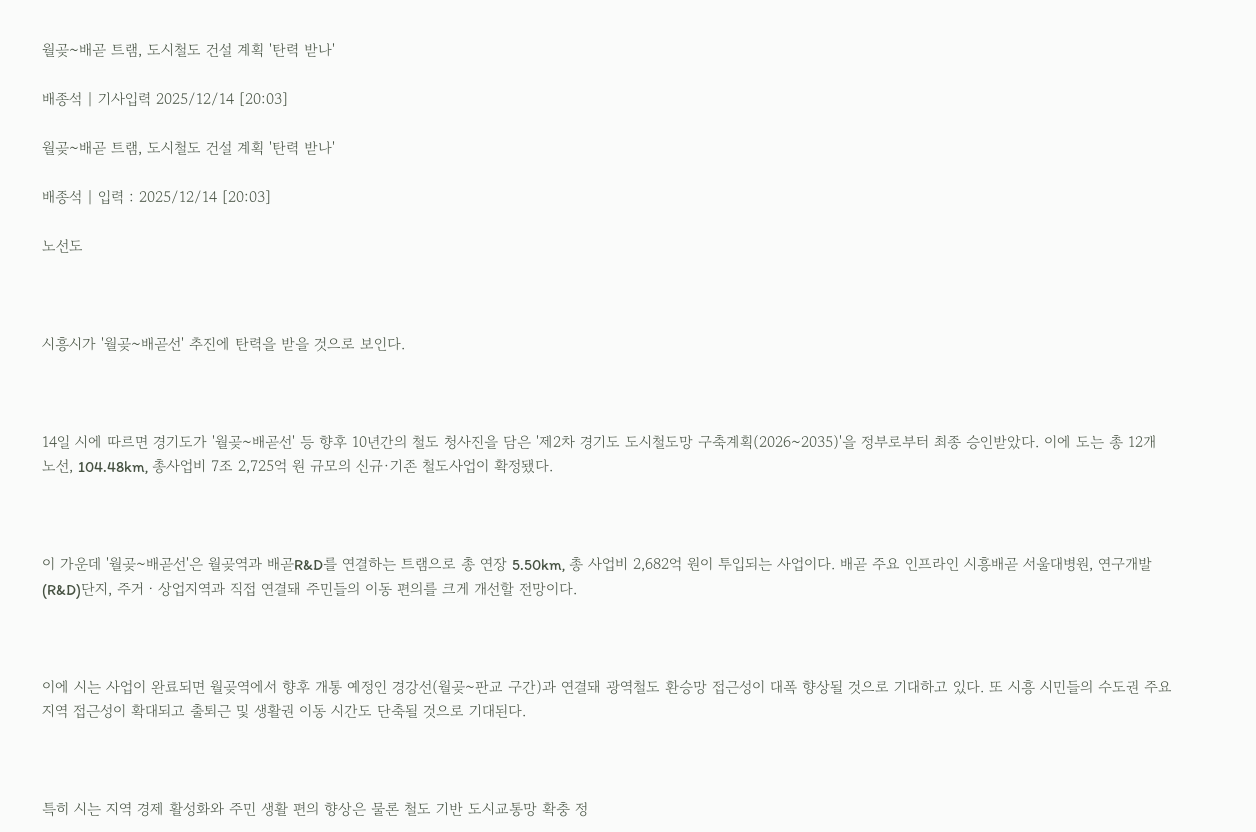월곶~배곧 트램, 도시철도 건설 계획 '탄력 받나'

배종석 | 기사입력 2025/12/14 [20:03]

월곶~배곧 트램, 도시철도 건설 계획 '탄력 받나'

배종석 | 입력 : 2025/12/14 [20:03]

노선도



시흥시가 '월곶~배곧선' 추진에 탄력을 받을 것으로 보인다.



14일 시에 따르면 경기도가 '월곶~배곧선' 등 향후 10년간의 철도 청사진을 담은 '제2차 경기도 도시철도망 구축계획(2026~2035)'을 정부로부터 최종 승인받았다. 이에 도는 총 12개 노선, 104.48km, 총사업비 7조 2,725억 원 규모의 신규·기존 철도사업이 확정됐다.



이 가운데 '월곶~배곧선'은 월곶역과 배곧R&D를 연결하는 트램으로 총 연장 5.50km, 총 사업비 2,682억 원이 투입되는 사업이다. 배곧 주요 인프라인 시흥배곧 서울대병원, 연구개발(R&D)단지, 주거ㆍ상업지역과 직접 연결돼 주민들의 이동 편의를 크게 개선할 전망이다.



이에 시는 사업이 완료되면 월곶역에서 향후 개통 예정인 경강선(월곶~판교 구간)과 연결돼 광역철도 환승망 접근성이 대폭 향상될 것으로 기대하고 있다. 또 시흥 시민들의 수도권 주요 지역 접근성이 확대되고 출퇴근 및 생활권 이동 시간도 단축될 것으로 기대된다.



특히 시는 지역 경제 활성화와 주민 생활 편의 향상은 물론 철도 기반 도시교통망 확충 정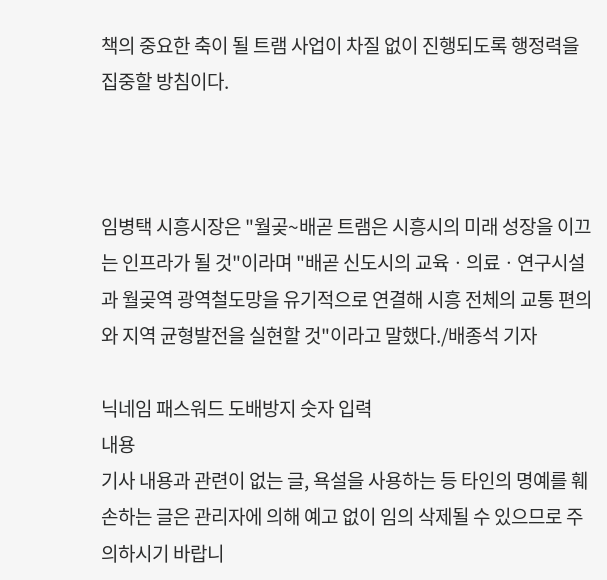책의 중요한 축이 될 트램 사업이 차질 없이 진행되도록 행정력을 집중할 방침이다.



임병택 시흥시장은 "월곶~배곧 트램은 시흥시의 미래 성장을 이끄는 인프라가 될 것"이라며 "배곧 신도시의 교육ㆍ의료ㆍ연구시설과 월곶역 광역철도망을 유기적으로 연결해 시흥 전체의 교통 편의와 지역 균형발전을 실현할 것"이라고 말했다./배종석 기자

닉네임 패스워드 도배방지 숫자 입력
내용
기사 내용과 관련이 없는 글, 욕설을 사용하는 등 타인의 명예를 훼손하는 글은 관리자에 의해 예고 없이 임의 삭제될 수 있으므로 주의하시기 바랍니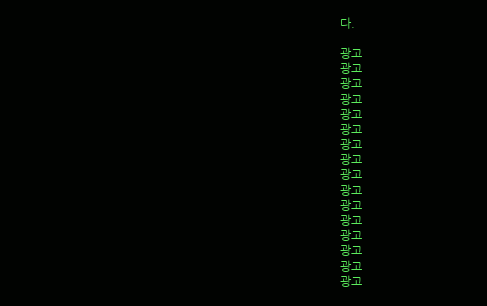다.

광고
광고
광고
광고
광고
광고
광고
광고
광고
광고
광고
광고
광고
광고
광고
광고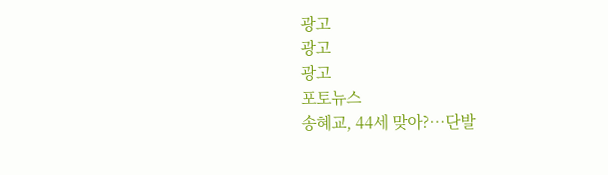광고
광고
광고
포토뉴스
송혜교, 44세 맞아?…단발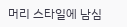머리 스타일에 남심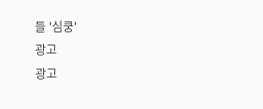들 '심쿵'
광고
광고